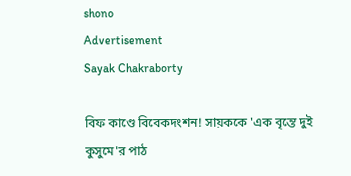shono
Advertisement
Sayak Chakraborty

বিফ কাণ্ডে বিবেকদংশন! সায়ককে 'এক বৃন্তে দুই কুসুমে'র পাঠ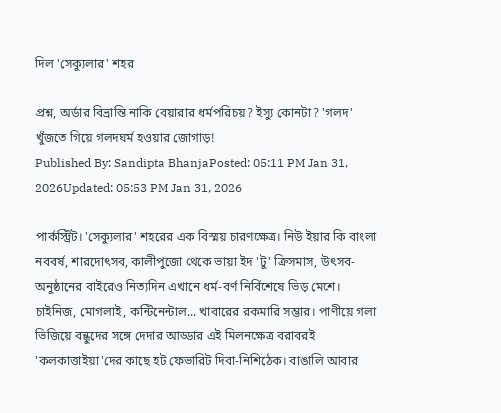দিল 'সেক্যুলার' শহর

প্রশ্ন, অর্ডার বিভ্রান্তি নাকি বেয়ারার ধর্মপরিচয়? ইস্যু কোনটা? 'গলদ' খুঁজতে গিয়ে গলদঘর্ম হওয়ার জোগাড়!
Published By: Sandipta BhanjaPosted: 05:11 PM Jan 31, 2026Updated: 05:53 PM Jan 31, 2026

পার্কস্ট্রিট। 'সেক্যুলার' শহরের এক বিস্ময় চারণক্ষেত্র। নিউ ইয়ার কি বাংলা নববর্ষ, শারদোৎসব, কালীপুজো থেকে ভায়া ইদ 'টু' ক্রিসমাস, উৎসব-অনুষ্ঠানের বাইরেও নিত্যদিন এখানে ধর্ম-বর্ণ নির্বিশেষে ভিড় মেশে। চাইনিজ, মোগলাই, কন্টিনেন্টাল... খাবারের রকমারি সম্ভার। পাণীয়ে গলা ভিজিয়ে বন্ধুদের সঙ্গে দেদার আড্ডার এই মিলনক্ষেত্র বরাবরই 'কলকাত্তাইয়া'দের কাছে হট ফেভারিট দিবা-নিশিঠেক। বাঙালি আবার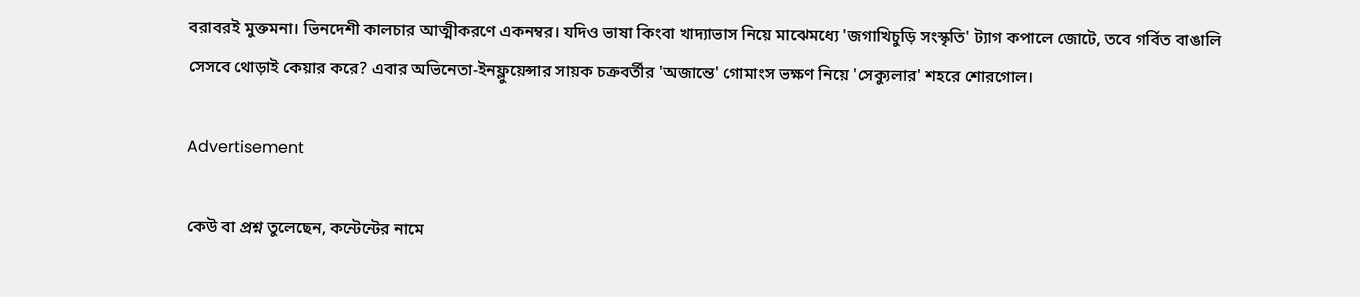বরাবরই মুক্তমনা। ভিনদেশী কালচার আত্মীকরণে একনম্বর। যদিও ভাষা কিংবা খাদ্যাভাস নিয়ে মাঝেমধ্যে 'জগাখিচুড়ি সংস্কৃতি' ট্যাগ কপালে জোটে, তবে গর্বিত বাঙালি সেসবে থোড়াই কেয়ার করে? এবার অভিনেতা-ইনফ্লুয়েন্সার সায়ক চক্রবর্তীর 'অজান্তে' গোমাংস ভক্ষণ নিয়ে 'সেক্যুলার' শহরে শোরগোল।

Advertisement

কেউ বা প্রশ্ন তুলেছেন, কন্টেন্টের নামে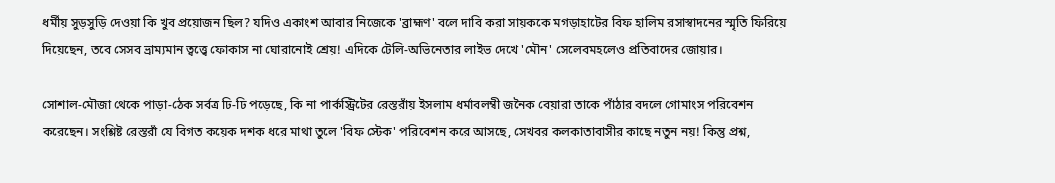ধর্মীয় সুড়সুড়ি দেওয়া কি খুব প্রয়োজন ছিল? যদিও একাংশ আবার নিজেকে 'ব্রাহ্মণ' বলে দাবি করা সায়ককে মগড়াহাটের বিফ হালিম রসাস্বাদনের স্মৃতি ফিরিয়ে দিয়েছেন, তবে সেসব ভ্রাম্যমান ত্বত্ত্বে ফোকাস না ঘোরানোই শ্রেয়! এদিকে টেলি-অভিনেতার লাইভ দেখে 'মৌন' সেলেবমহলেও প্রতিবাদের জোয়ার।

সোশাল-মৌজা থেকে পাড়া-ঠেক সর্বত্র ঢি-ঢি পড়েছে, কি না পার্কস্ট্রিটের রেস্তরাঁয় ইসলাম ধর্মাবলম্বী জনৈক বেয়ারা তাকে পাঁঠার বদলে গোমাংস পরিবেশন করেছেন। সংশ্লিষ্ট রেস্তরাঁ যে বিগত কয়েক দশক ধরে মাথা তুলে 'বিফ স্টেক' পরিবেশন করে আসছে, সেখবর কলকাতাবাসীর কাছে নতুন নয়! কিন্তু প্রশ্ন,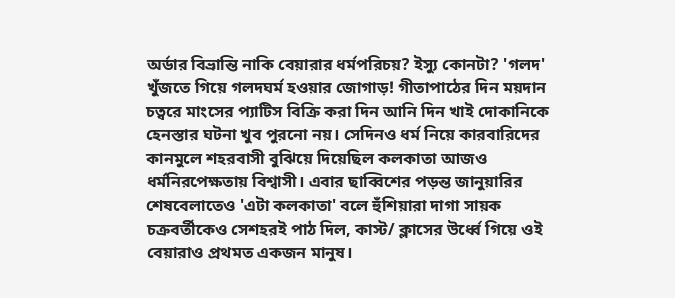অর্ডার বিভ্রান্তি নাকি বেয়ারার ধর্মপরিচয়? ইস্যু কোনটা? 'গলদ' খুঁজতে গিয়ে গলদঘর্ম হওয়ার জোগাড়! গীতাপাঠের দিন ময়দান চত্বরে মাংসের প্যাটিস বিক্রি করা দিন আনি দিন খাই দোকানিকে হেনস্তার ঘটনা খুব পুরনো নয়। সেদিনও ধর্ম নিয়ে কারবারিদের কানমুলে শহরবাসী বুঝিয়ে দিয়েছিল কলকাতা আজও ধর্মনিরপেক্ষতায় বিশ্বাসী। এবার ছাব্বিশের পড়ন্ত জানুয়ারির শেষবেলাতেও 'এটা কলকাতা' বলে হুঁশিয়ারা দাগা সায়ক চক্রবর্তীকেও সেশহরই পাঠ দিল, কাস্ট/ ক্লাসের উর্ধ্বে গিয়ে ওই বেয়ারাও প্রথমত একজন মানুষ।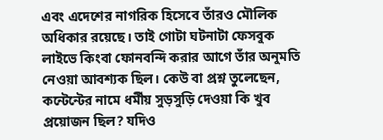এবং এদেশের নাগরিক হিসেবে তাঁরও মৌলিক অধিকার রয়েছে। তাই গোটা ঘটনাটা ফেসবুক লাইভে কিংবা ফোনবন্দি করার আগে তাঁর অনুমতি নেওয়া আবশ্যক ছিল। কেউ বা প্রশ্ন তুলেছেন, কন্টেন্টের নামে ধর্মীয় সুড়সুড়ি দেওয়া কি খুব প্রয়োজন ছিল? যদিও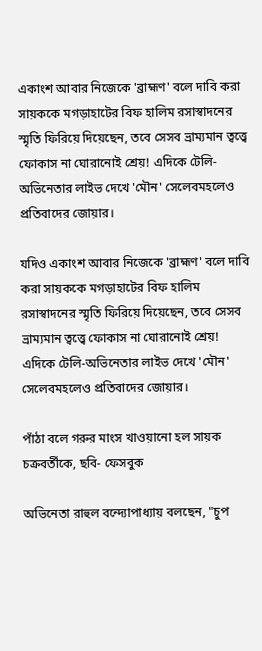একাংশ আবার নিজেকে 'ব্রাহ্মণ' বলে দাবি করা সায়ককে মগড়াহাটের বিফ হালিম রসাস্বাদনের স্মৃতি ফিরিয়ে দিয়েছেন, তবে সেসব ভ্রাম্যমান ত্বত্ত্বে ফোকাস না ঘোরানোই শ্রেয়! এদিকে টেলি-অভিনেতার লাইভ দেখে 'মৌন' সেলেবমহলেও প্রতিবাদের জোয়ার।

যদিও একাংশ আবার নিজেকে 'ব্রাহ্মণ' বলে দাবি করা সায়ককে মগড়াহাটের বিফ হালিম রসাস্বাদনের স্মৃতি ফিরিয়ে দিয়েছেন, তবে সেসব ভ্রাম্যমান ত্বত্ত্বে ফোকাস না ঘোরানোই শ্রেয়! এদিকে টেলি-অভিনেতার লাইভ দেখে 'মৌন' সেলেবমহলেও প্রতিবাদের জোয়ার।

পাঁঠা বলে গরুর মাংস খাওয়ানো হল সায়ক চক্রবর্তীকে, ছবি- ফেসবুক

অভিনেতা রাহুল বন্দ্যোপাধ্যায় বলছেন, "চুপ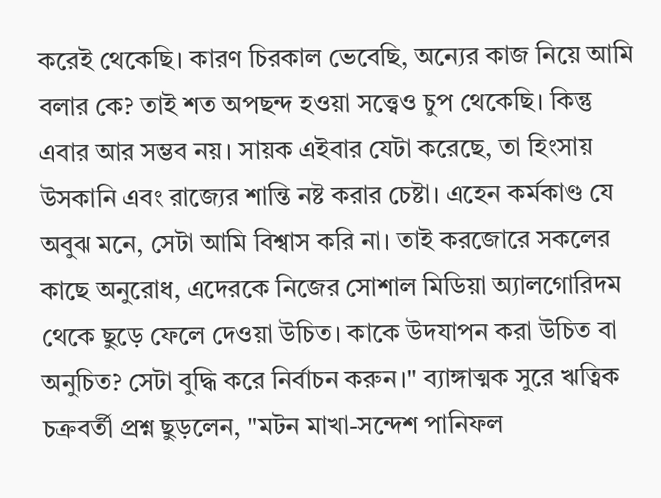করেই থেকেছি। কারণ চিরকাল ভেবেছি, অন্যের কাজ নিয়ে আমি বলার কে? তাই শত অপছন্দ হওয়া সত্ত্বেও চুপ থেকেছি। কিন্তু এবার আর সম্ভব নয়। সায়ক এইবার যেটা করেছে, তা হিংসায় উসকানি এবং রাজ্যের শান্তি নষ্ট করার চেষ্টা। এহেন কর্মকাণ্ড যে অবুঝ মনে, সেটা আমি বিশ্বাস করি না। তাই করজোরে সকলের কাছে অনুরোধ, এদেরকে নিজের সোশাল মিডিয়া অ্যালগোরিদম থেকে ছুড়ে ফেলে দেওয়া উচিত। কাকে উদযাপন করা উচিত বা অনুচিত? সেটা বুদ্ধি করে নির্বাচন করুন।" ব্যাঙ্গাত্মক সুরে ঋত্বিক চক্রবর্তী প্রশ্ন ছুড়লেন, "মটন মাখা-সন্দেশ পানিফল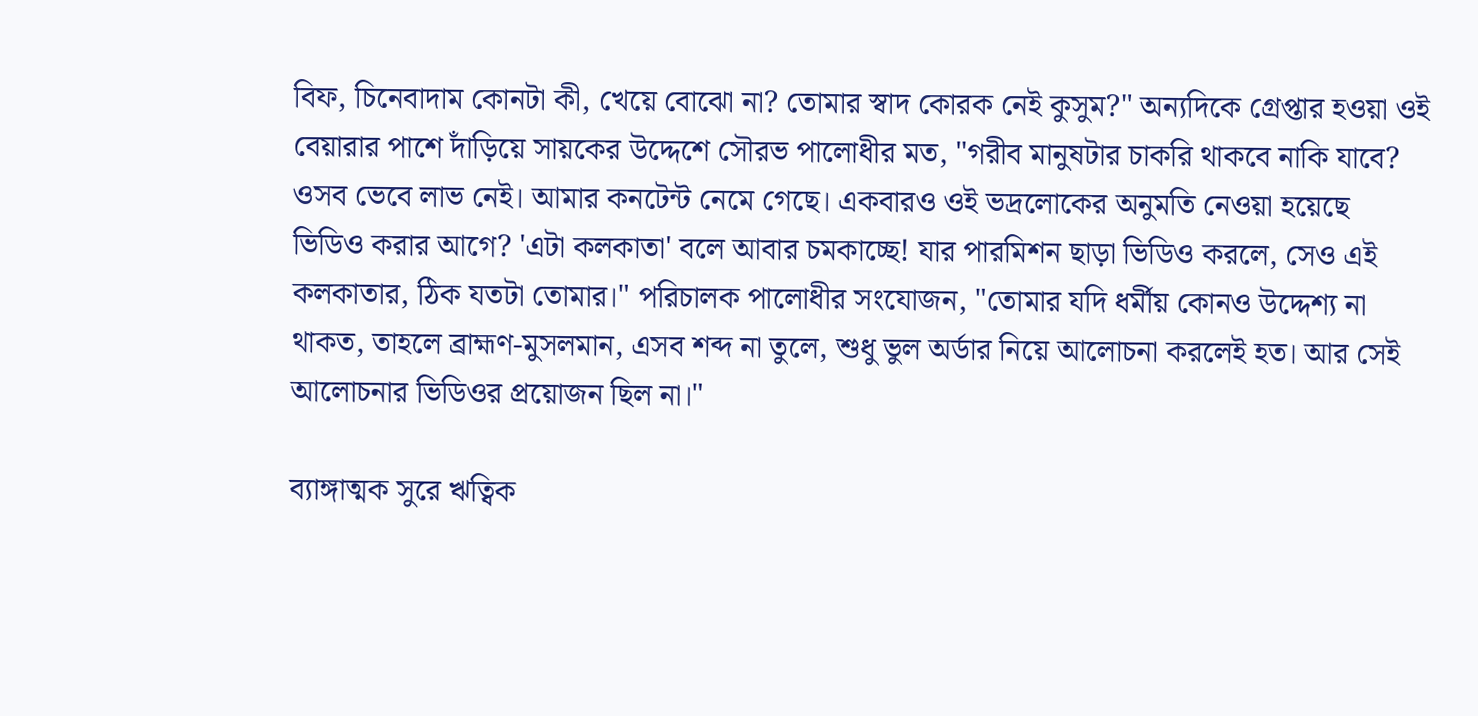বিফ, চিনেবাদাম কোনটা কী, খেয়ে বোঝো না? তোমার স্বাদ কোরক নেই কুসুম?" অন্যদিকে গ্রেপ্তার হওয়া ওই বেয়ারার পাশে দাঁড়িয়ে সায়কের উদ্দেশে সৌরভ পালোধীর মত, "গরীব মানুষটার চাকরি থাকবে নাকি যাবে? ওসব ভেবে লাভ নেই। আমার কনটেন্ট নেমে গেছে। একবারও ওই ভদ্রলোকের অনুমতি নেওয়া হয়েছে ভিডিও করার আগে? 'এটা কলকাতা' বলে আবার চমকাচ্ছে! যার পারমিশন ছাড়া ভিডিও করলে, সেও এই কলকাতার, ঠিক যতটা তোমার।" পরিচালক পালোধীর সংযোজন, "তোমার যদি ধর্মীয় কোনও উদ্দেশ্য না থাকত, তাহলে ব্রাহ্মণ-মুসলমান, এসব শব্দ না তুলে, শুধু ভুল অর্ডার নিয়ে আলোচনা করলেই হত। আর সেই আলোচনার ভিডিওর প্রয়োজন ছিল না।"

ব্যাঙ্গাত্মক সুরে ঋত্বিক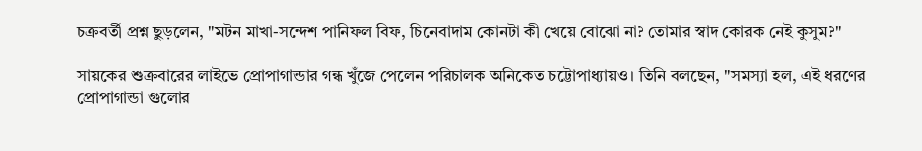চক্রবর্তী প্রশ্ন ছুড়লেন, "মটন মাখা-সন্দেশ পানিফল বিফ, চিনেবাদাম কোনটা কী খেয়ে বোঝো না? তোমার স্বাদ কোরক নেই কুসুম?"

সায়কের শুক্রবারের লাইভে প্রোপাগান্ডার গন্ধ খুঁজে পেলেন পরিচালক অনিকেত চট্টোপাধ্যায়ও। তিনি বলছেন, "সমস্যা হল, এই ধরণের প্রোপাগান্ডা গুলোর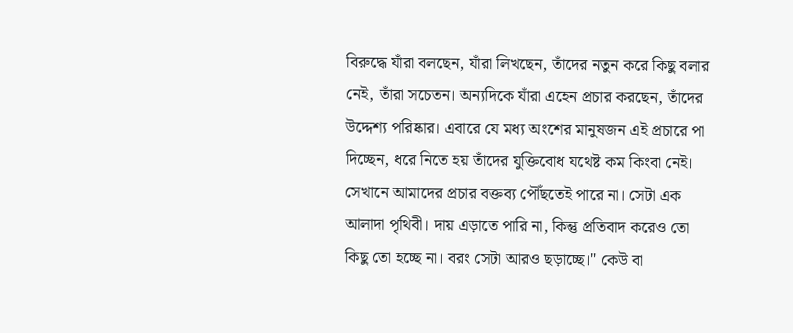বিরুদ্ধে যাঁরা বলছেন, যাঁরা লিখছেন, তাঁদের নতুন করে কিছু বলার নেই, তাঁরা সচেতন। অন‍্যদিকে যাঁরা এহেন প্রচার করছেন, তাঁদের উদ্দেশ্য পরিষ্কার। এবারে যে মধ‍্য অংশের মানুষজন এই প্রচারে পা দিচ্ছেন, ধরে নিতে হয় তাঁদের যুক্তিবোধ যথেষ্ট কম কিংবা নেই। সেখানে আমাদের প্রচার বক্তব্য পৌঁছতেই পারে না। সেটা এক আলাদা পৃথিবী। দায় এড়াতে পারি না, কিন্তু প্রতিবাদ করেও তো কিছু তো হচ্ছে না। বরং সেটা আরও ছড়াচ্ছে।" কেউ বা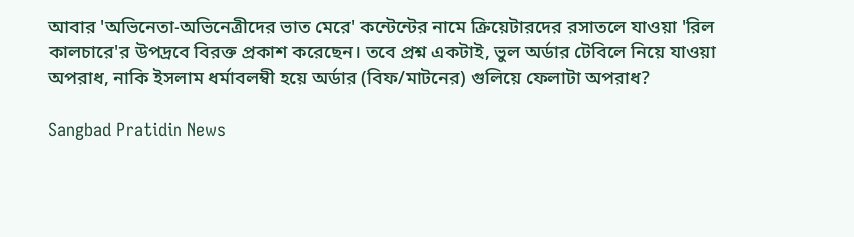আবার 'অভিনেতা-অভিনেত্রীদের ভাত মেরে' কন্টেন্টের নামে ক্রিয়েটারদের রসাতলে যাওয়া 'রিল কালচারে'র উপদ্রবে বিরক্ত প্রকাশ করেছেন। তবে প্রশ্ন একটাই, ভুল অর্ডার টেবিলে নিয়ে যাওয়া অপরাধ, নাকি ইসলাম ধর্মাবলম্বী হয়ে অর্ডার (বিফ/মাটনের) গুলিয়ে ফেলাটা অপরাধ?

Sangbad Pratidin News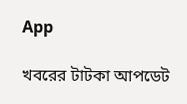App

খবরের টাটকা আপডেট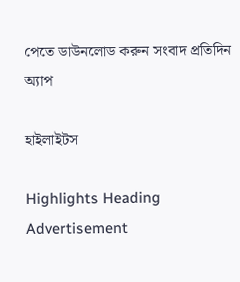পেতে ডাউনলোড করুন সংবাদ প্রতিদিন অ্যাপ

হাইলাইটস

Highlights Heading
Advertisement